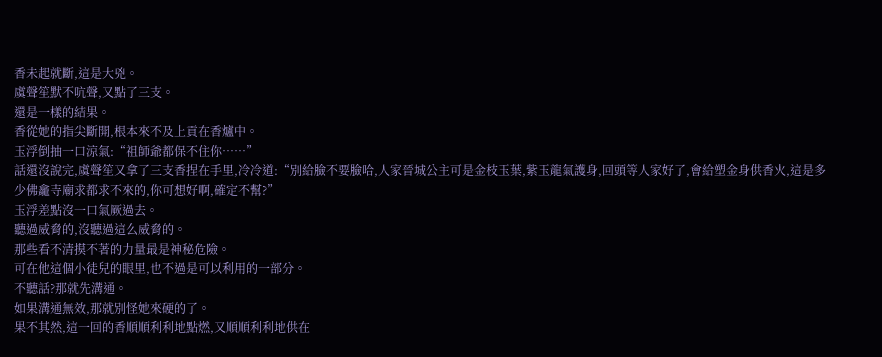香未起就斷,這是大兇。
虞聲笙默不吭聲,又點了三支。
還是一樣的結果。
香從她的指尖斷開,根本來不及上貢在香爐中。
玉浮倒抽一口涼氣:“祖師爺都保不住你……”
話還沒說完,虞聲笙又拿了三支香捏在手里,冷冷道:“別給臉不要臉哈,人家晉城公主可是金枝玉葉,紫玉龍氣護身,回頭等人家好了,會給塑金身供香火,這是多少佛龕寺廟求都求不來的,你可想好啊,確定不幫?”
玉浮差點沒一口氣厥過去。
聽過威脅的,沒聽過這么威脅的。
那些看不清摸不著的力量最是神秘危險。
可在他這個小徒兒的眼里,也不過是可以利用的一部分。
不聽話?那就先溝通。
如果溝通無效,那就別怪她來硬的了。
果不其然,這一回的香順順利利地點燃,又順順利利地供在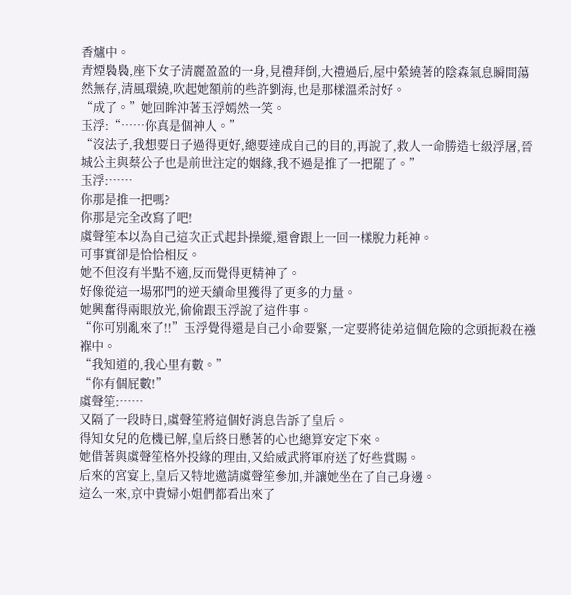香爐中。
青煙裊裊,座下女子清麗盈盈的一身,見禮拜倒,大禮過后,屋中縈繞著的陰森氣息瞬間蕩然無存,清風環繞,吹起她額前的些許劉海,也是那樣溫柔討好。
“成了。”她回眸沖著玉浮嫣然一笑。
玉浮:“……你真是個神人。”
“沒法子,我想要日子過得更好,總要達成自己的目的,再說了,救人一命勝造七級浮屠,晉城公主與蔡公子也是前世注定的姻緣,我不過是推了一把罷了。”
玉浮:……
你那是推一把嗎?
你那是完全改寫了吧!
虞聲笙本以為自己這次正式起卦操縱,還會跟上一回一樣脫力耗神。
可事實卻是恰恰相反。
她不但沒有半點不適,反而覺得更精神了。
好像從這一場邪門的逆天續命里獲得了更多的力量。
她興奮得兩眼放光,偷偷跟玉浮說了這件事。
“你可別亂來了!!”玉浮覺得還是自己小命要緊,一定要將徒弟這個危險的念頭扼殺在襁褓中。
“我知道的,我心里有數。”
“你有個屁數!”
虞聲笙:……
又隔了一段時日,虞聲笙將這個好消息告訴了皇后。
得知女兒的危機已解,皇后終日懸著的心也總算安定下來。
她借著與虞聲笙格外投緣的理由,又給威武將軍府送了好些賞賜。
后來的宮宴上,皇后又特地邀請虞聲笙參加,并讓她坐在了自己身邊。
這么一來,京中貴婦小姐們都看出來了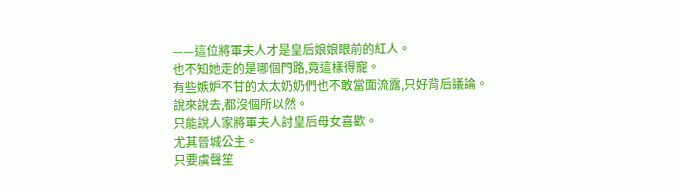——這位將軍夫人才是皇后娘娘眼前的紅人。
也不知她走的是哪個門路,竟這樣得寵。
有些嫉妒不甘的太太奶奶們也不敢當面流露,只好背后議論。
說來說去,都沒個所以然。
只能說人家將軍夫人討皇后母女喜歡。
尤其晉城公主。
只要虞聲笙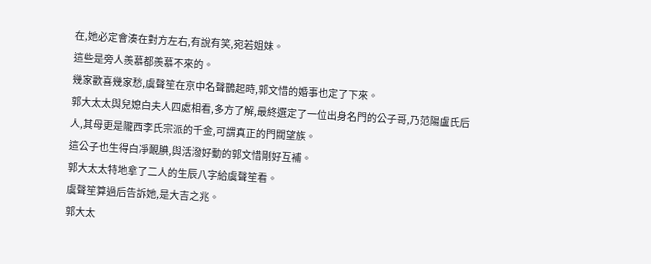在,她必定會湊在對方左右,有說有笑,宛若姐妹。
這些是旁人羨慕都羨慕不來的。
幾家歡喜幾家愁,虞聲笙在京中名聲鵲起時,郭文惜的婚事也定了下來。
郭大太太與兒媳白夫人四處相看,多方了解,最終選定了一位出身名門的公子哥,乃范陽盧氏后人,其母更是隴西李氏宗派的千金,可謂真正的門閥望族。
這公子也生得白凈靦腆,與活潑好動的郭文惜剛好互補。
郭大太太特地拿了二人的生辰八字給虞聲笙看。
虞聲笙算過后告訴她,是大吉之兆。
郭大太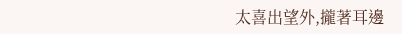太喜出望外,攏著耳邊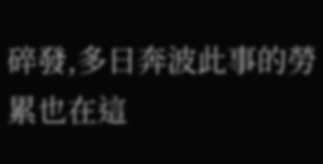碎發,多日奔波此事的勞累也在這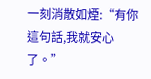一刻消散如煙:“有你這句話,我就安心了。”